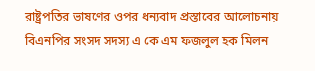রাষ্ট্রপতির ভাষণের ওপর ধন্যবাদ প্রস্তাবের আলোচনায় বিএনপির সংসদ সদস্য এ কে এম ফজলুল হক মিলন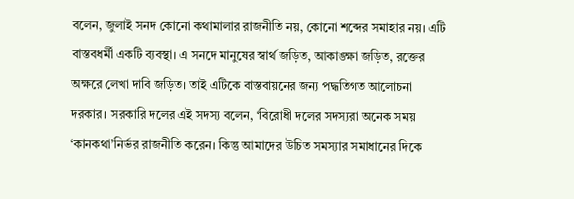বলেন, জুলাই সনদ কোনো কথামালার রাজনীতি নয়, কোনো শব্দের সমাহার নয়। এটি বাস্তবধর্মী একটি ব্যবস্থা। এ সনদে মানুষের স্বার্থ জড়িত, আকাঙ্ক্ষা জড়িত, রক্তের অক্ষরে লেখা দাবি জড়িত। তাই এটিকে বাস্তবায়নের জন্য পদ্ধতিগত আলোচনা দরকার। সরকারি দলের এই সদস্য বলেন, ‘বিরোধী দলের সদস্যরা অনেক সময় ‘কানকথা’নির্ভর রাজনীতি করেন। কিন্তু আমাদের উচিত সমস্যার সমাধানের দিকে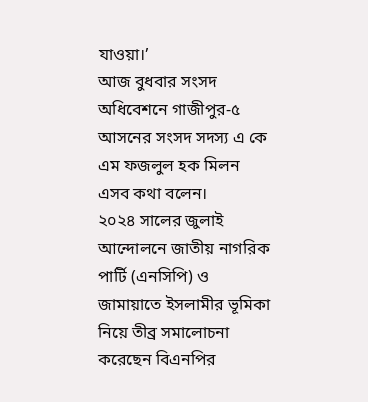যাওয়া।’
আজ বুধবার সংসদ অধিবেশনে গাজীপুর-৫ আসনের সংসদ সদস্য এ কে এম ফজলুল হক মিলন এসব কথা বলেন।
২০২৪ সালের জুলাই আন্দোলনে জাতীয় নাগরিক পার্টি (এনসিপি) ও জামায়াতে ইসলামীর ভূমিকা নিয়ে তীব্র সমালোচনা করেছেন বিএনপির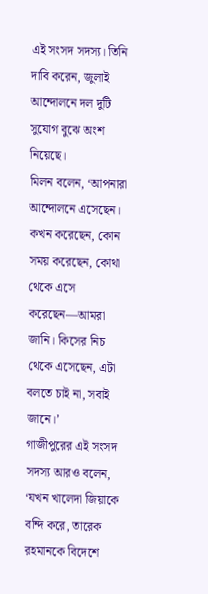এই সংসদ সদস্য। তিনি দাবি করেন, জুলাই আন্দোলনে দল দুটি সুযোগ বুঝে অংশ নিয়েছে।
মিলন বলেন, ‘আপনারা আন্দোলনে এসেছেন। কখন করেছেন, কোন সময় করেছেন, কোথা থেকে এসে করেছেন—আমরা জানি। কিসের নিচ থেকে এসেছেন, এটা বলতে চাই না, সবাই জানে।’
গাজীপুরের এই সংসদ সদস্য আরও বলেন, ‘যখন খালেদা জিয়াকে বন্দি করে, তারেক রহমানকে বিদেশে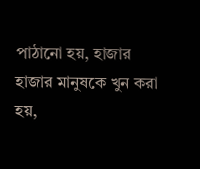পাঠানো হয়, হাজার হাজার মানুষকে খুন করা হয়,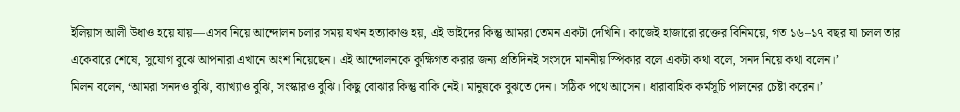ইলিয়াস আলী উধাও হয়ে যায়—এসব নিয়ে আন্দোলন চলার সময় যখন হত্যাকাণ্ড হয়, এই ভাইদের কিন্তু আমরা তেমন একটা দেখিনি। কাজেই হাজারো রক্তের বিনিময়ে, গত ১৬–১৭ বছর যা চলল তার একেবারে শেষে, সুযোগ বুঝে আপনারা এখানে অংশ নিয়েছেন। এই আন্দোলনকে কুক্ষিগত করার জন্য প্রতিদিনই সংসদে মাননীয় স্পিকার বলে একটা কথা বলে, সনদ নিয়ে কথা বলেন।’
মিলন বলেন, ‘আমরা সনদও বুঝি, ব্যাখ্যাও বুঝি, সংস্কারও বুঝি। কিছু বোঝার কিন্তু বাকি নেই। মানুষকে বুঝতে দেন। সঠিক পথে আসেন। ধারাবাহিক কর্মসূচি পালনের চেষ্টা করেন।’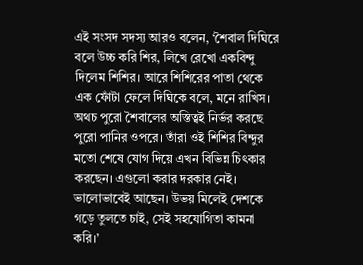এই সংসদ সদস্য আরও বলেন, ‘শৈবাল দিঘিরে বলে উচ্চ করি শির, লিখে রেখো একবিন্দু দিলেম শিশির। আরে শিশিরের পাতা থেকে এক ফোঁটা ফেলে দিঘিকে বলে, মনে রাখিস। অথচ পুরো শৈবালের অস্তিত্বই নির্ভর করছে পুরো পানির ওপরে। তাঁরা ওই শিশির বিন্দুর মতো শেষে যোগ দিয়ে এখন বিভিন্ন চিৎকার করছেন। এগুলো করার দরকার নেই। ভালোভাবেই আছেন। উভয় মিলেই দেশকে গড়ে তুলতে চাই, সেই সহযোগিতা কামনা করি।’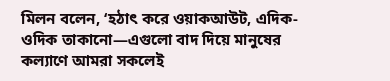মিলন বলেন, ‘হঠাৎ করে ওয়াকআউট, এদিক-ওদিক তাকানো—এগুলো বাদ দিয়ে মানুষের কল্যাণে আমরা সকলেই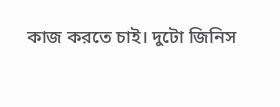কাজ করতে চাই। দুটো জিনিস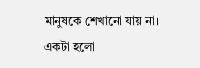মানুষকে শেখানো যায় না। একটা হলো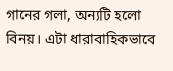গানের গলা, অন্যটি হলো বিনয়। এটা ধারাবাহিকভাবে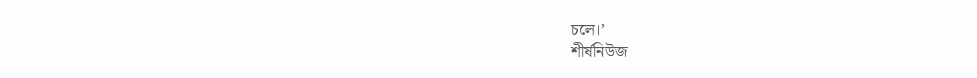চলে।’
শীর্ষনিউজ